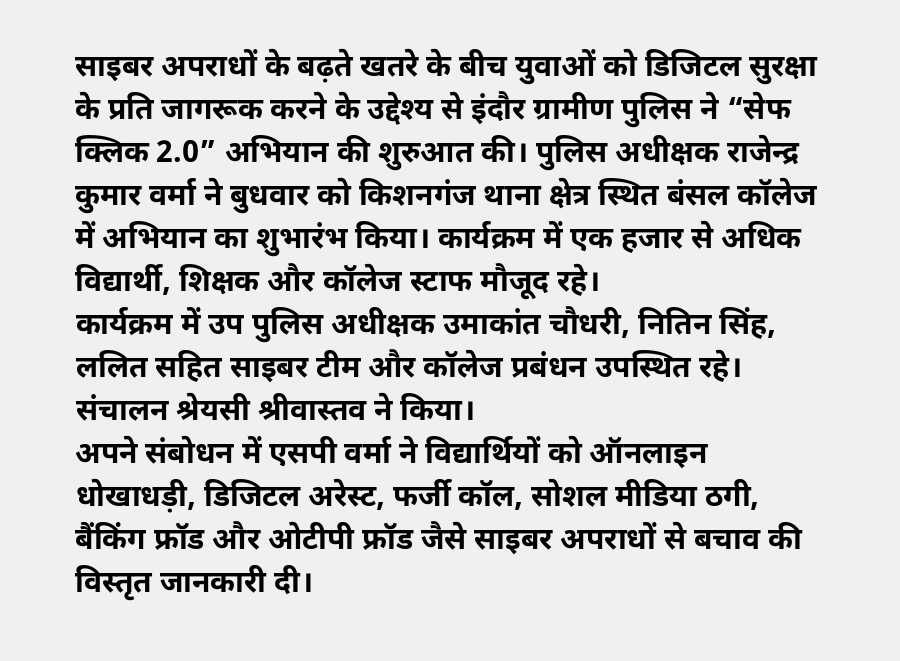साइबर अपराधों के बढ़ते खतरे के बीच युवाओं को डिजिटल सुरक्षा के प्रति जागरूक करने के उद्देश्य से इंदौर ग्रामीण पुलिस ने “सेफ क्लिक 2.0” अभियान की शुरुआत की। पुलिस अधीक्षक राजेन्द्र कुमार वर्मा ने बुधवार को किशनगंज थाना क्षेत्र स्थित बंसल कॉलेज में अभियान का शुभारंभ किया। कार्यक्रम में एक हजार से अधिक विद्यार्थी, शिक्षक और कॉलेज स्टाफ मौजूद रहे।
कार्यक्रम में उप पुलिस अधीक्षक उमाकांत चौधरी, नितिन सिंह, ललित सहित साइबर टीम और कॉलेज प्रबंधन उपस्थित रहे। संचालन श्रेयसी श्रीवास्तव ने किया।
अपने संबोधन में एसपी वर्मा ने विद्यार्थियों को ऑनलाइन धोखाधड़ी, डिजिटल अरेस्ट, फर्जी कॉल, सोशल मीडिया ठगी, बैंकिंग फ्रॉड और ओटीपी फ्रॉड जैसे साइबर अपराधों से बचाव की विस्तृत जानकारी दी।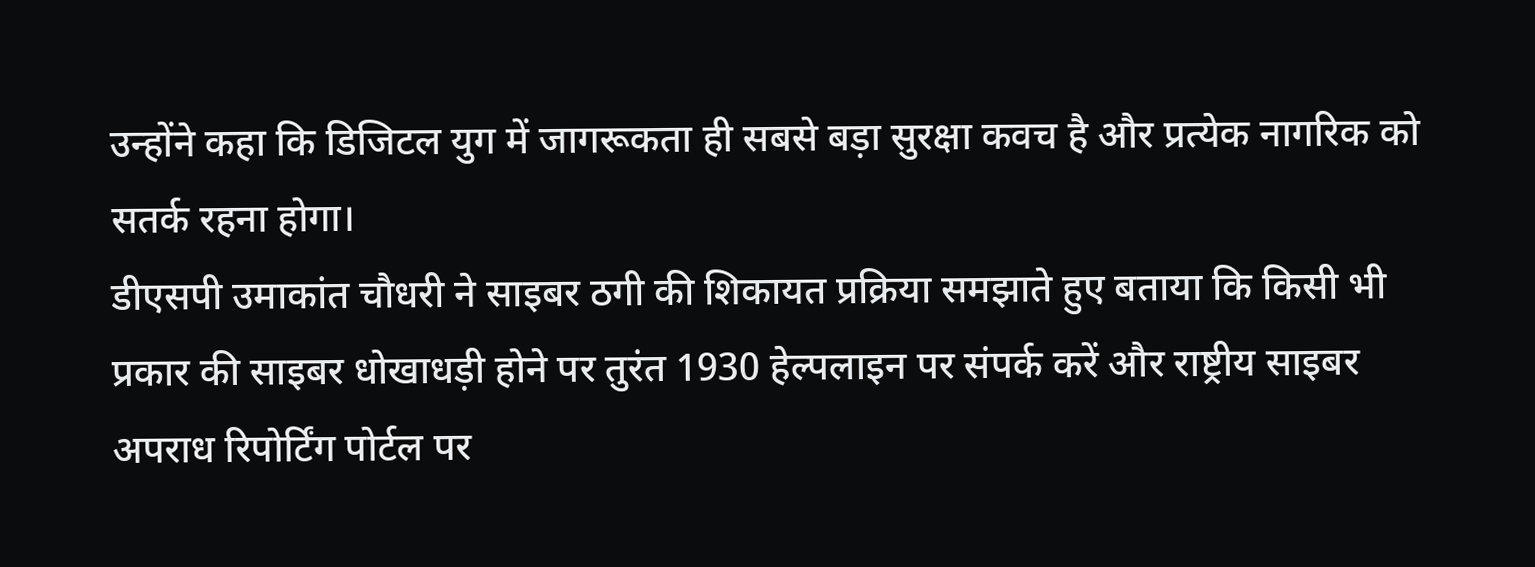उन्होंने कहा कि डिजिटल युग में जागरूकता ही सबसे बड़ा सुरक्षा कवच है और प्रत्येक नागरिक को सतर्क रहना होगा।
डीएसपी उमाकांत चौधरी ने साइबर ठगी की शिकायत प्रक्रिया समझाते हुए बताया कि किसी भी प्रकार की साइबर धोखाधड़ी होने पर तुरंत 1930 हेल्पलाइन पर संपर्क करें और राष्ट्रीय साइबर अपराध रिपोर्टिंग पोर्टल पर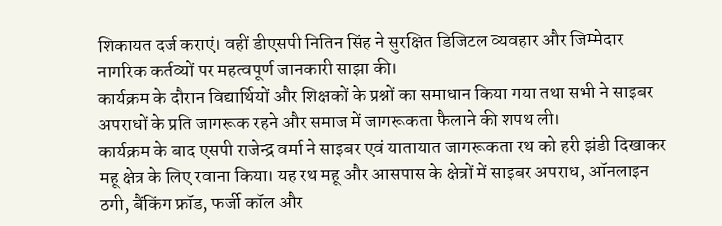शिकायत दर्ज कराएं। वहीं डीएसपी नितिन सिंह ने सुरक्षित डिजिटल व्यवहार और जिम्मेदार नागरिक कर्तव्यों पर महत्वपूर्ण जानकारी साझा की।
कार्यक्रम के दौरान विद्यार्थियों और शिक्षकों के प्रश्नों का समाधान किया गया तथा सभी ने साइबर अपराधों के प्रति जागरूक रहने और समाज में जागरूकता फैलाने की शपथ ली।
कार्यक्रम के बाद एसपी राजेन्द्र वर्मा ने साइबर एवं यातायात जागरूकता रथ को हरी झंडी दिखाकर महू क्षेत्र के लिए रवाना किया। यह रथ महू और आसपास के क्षेत्रों में साइबर अपराध, ऑनलाइन ठगी, बैंकिंग फ्रॉड, फर्जी कॉल और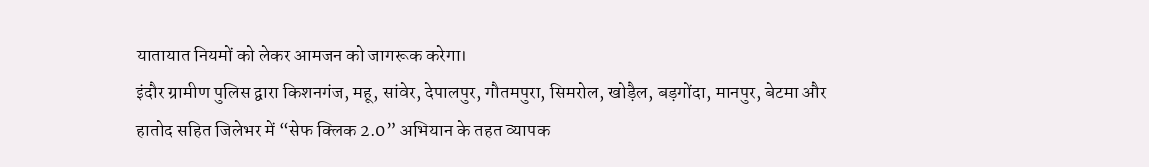यातायात नियमों को लेकर आमजन को जागरूक करेगा।
इंदौर ग्रामीण पुलिस द्वारा किशनगंज, महू, सांवेर, देपालपुर, गौतमपुरा, सिमरोल, खोड़ैल, बड़गोंदा, मानपुर, बेटमा और हातोद सहित जिलेभर में “सेफ क्लिक 2.0” अभियान के तहत व्यापक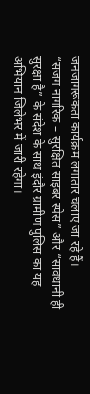जनजागरूकता कार्यक्रम लगातार चलाए जा रहे हैं।
“सजग नागरिक – सुरक्षित साइबर स्पेस” और “सावधानी ही सुरक्षा है” के संदेश के साथ इंदौर ग्रामीण पुलिस का यह अभियान जिलेभर में जारी रहेगा।